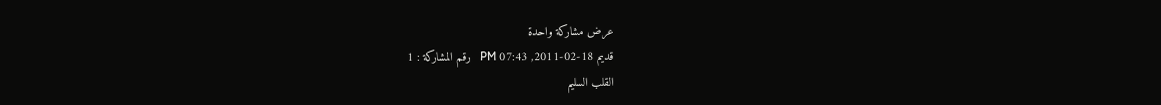عرض مشاركة واحدة
قديم 18-02-2011, 07:43 PM   رقم المشاركة : 1
القلب السليم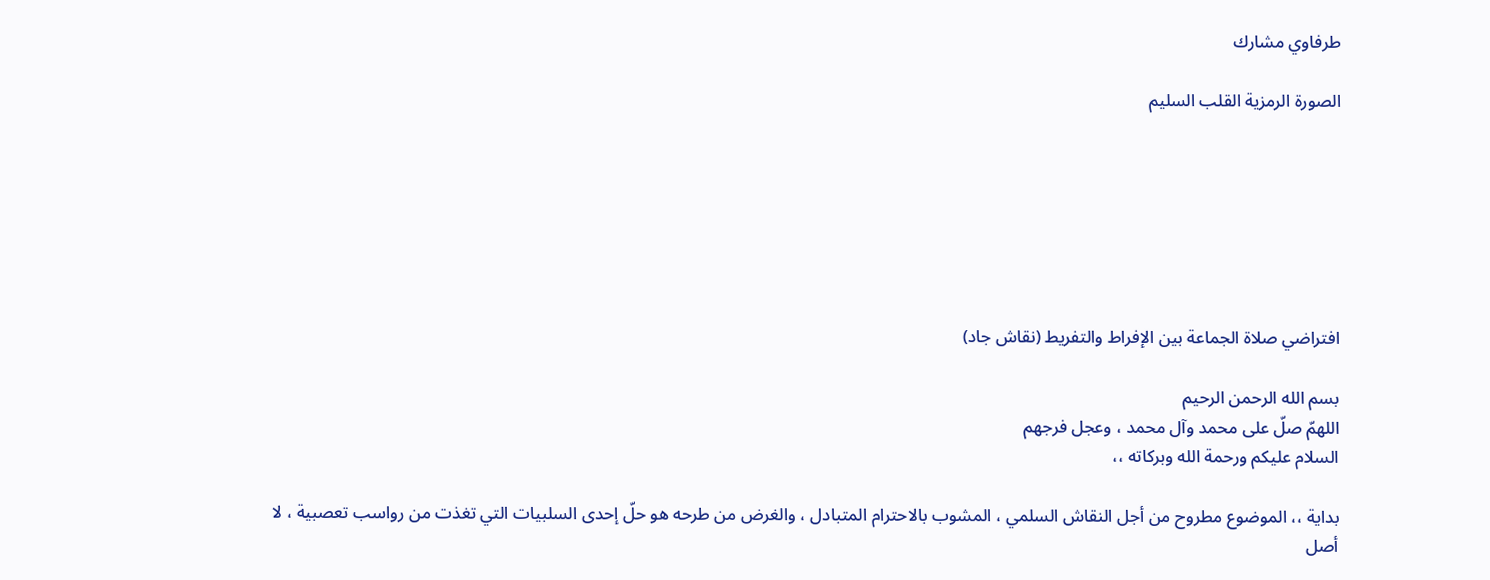طرفاوي مشارك

الصورة الرمزية القلب السليم







افتراضي صلاة الجماعة بين الإفراط والتفريط (نقاش جاد)

بسم الله الرحمن الرحيم
اللهمّ صلّ على محمد وآل محمد ، وعجل فرجهم
السلام عليكم ورحمة الله وبركاته ،،

بداية ،، الموضوع مطروح من أجل النقاش السلمي ، المشوب بالاحترام المتبادل ، والغرض من طرحه هو حلّ إحدى السلبيات التي تغذت من رواسب تعصبية ، لا أصل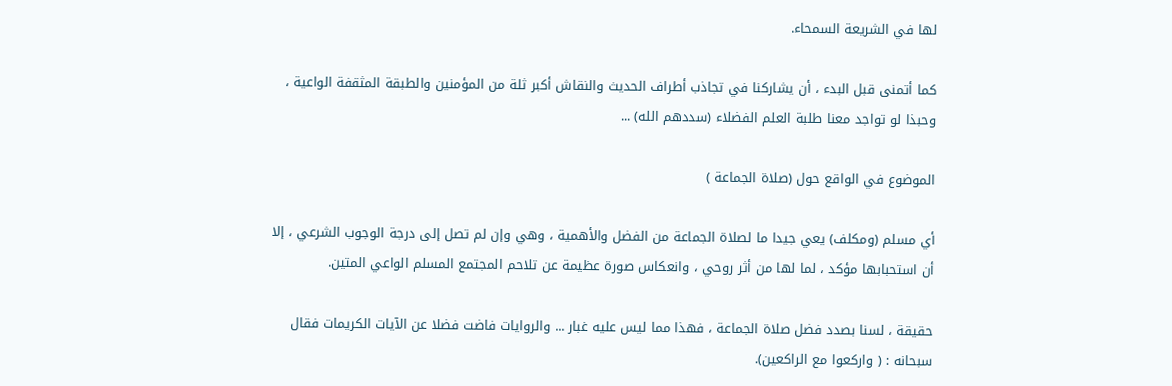لها في الشريعة السمحاء.

كما أتمنى قبل البدء ، أن يشاركنا في تجاذب أطراف الحديث والنقاش أكبر ثلة من المؤمنين والطبقة المثقفة الواعية ، وحبذا لو تواجد معنا طلبة العلم الفضلاء (سددهم الله) ...

الموضوع في الواقع حول (صلاة الجماعة )

أي مسلم (ومكلف) يعي جيدا ما لصلاة الجماعة من الفضل والأهمية ، وهي وإن لم تصل إلى درجة الوجوب الشرعي ، إلا أن استحبابها مؤكد ، لما لها من أثر روحي ، وانعكاس صورة عظيمة عن تلاحم المجتمع المسلم الواعي المتين.

حقيقة ، لسنا بصدد فضل صلاة الجماعة ، فهذا مما ليس عليه غبار ... والروايات فاضت فضلا عن الآيات الكريمات فقال سبحانه : ( واركعوا مع الراكعين).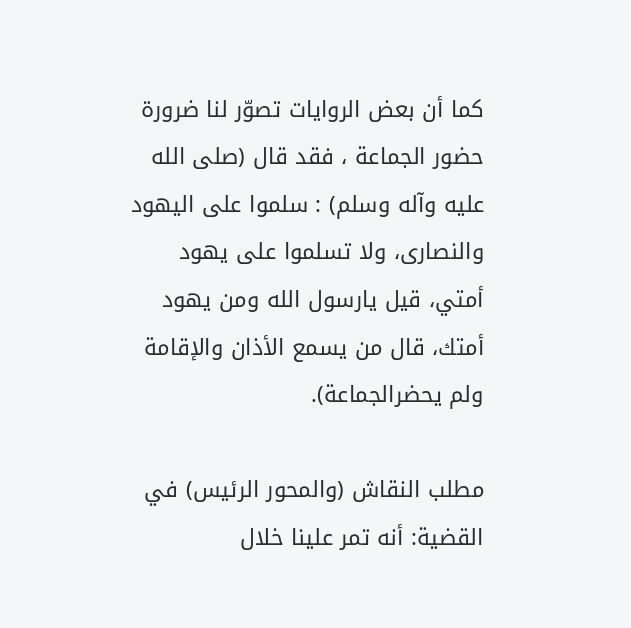كما أن بعض الروايات تصوّر لنا ضرورة حضور الجماعة ، فقد قال (صلى الله عليه وآله وسلم) : سلموا على اليهود والنصارى، ولا تسلموا على يهود أمتي، قيل يارسول الله ومن يهود أمتك، قال من يسمع الأذان والإقامة ولم يحضرالجماعة).

مطلب النقاش (والمحور الرئيس) في القضية: أنه تمر علينا خلال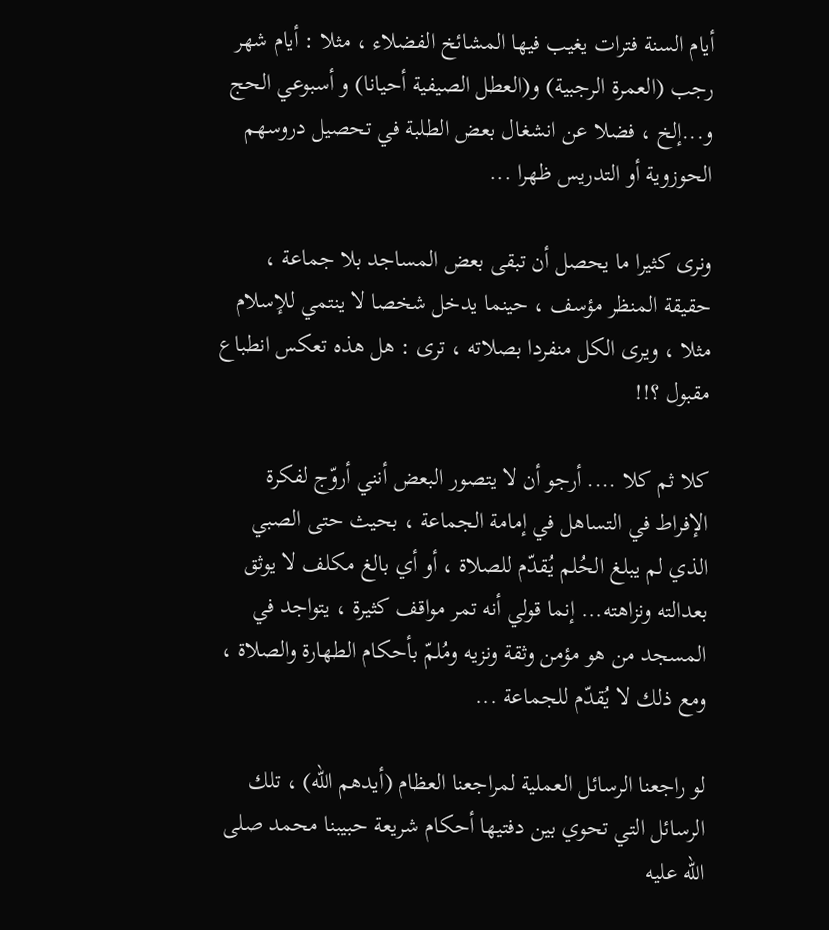أيام السنة فترات يغيب فيها المشائخ الفضلاء ، مثلا : أيام شهر رجب (العمرة الرجبية) و(العطل الصيفية أحيانا) و أسبوعي الحج و...إلخ ، فضلا عن انشغال بعض الطلبة في تحصيل دروسهم الحوزوية أو التدريس ظهرا ...

ونرى كثيرا ما يحصل أن تبقى بعض المساجد بلا جماعة ، حقيقة المنظر مؤسف ، حينما يدخل شخصا لا ينتمي للإسلام مثلا ، ويرى الكل منفردا بصلاته ، ترى : هل هذه تعكس انطباع مقبول ؟!!

كلا ثم كلا .... أرجو أن لا يتصور البعض أنني أروّج لفكرة الإفراط في التساهل في إمامة الجماعة ، بحيث حتى الصبي الذي لم يبلغ الحُلم يُقدّم للصلاة ، أو أي بالغ مكلف لا يوثق بعدالته ونزاهته... إنما قولي أنه تمر مواقف كثيرة ، يتواجد في المسجد من هو مؤمن وثقة ونزيه ومُلمّ بأحكام الطهارة والصلاة ، ومع ذلك لا يُقدّم للجماعة ...

لو راجعنا الرسائل العملية لمراجعنا العظام (أيدهم الله) ، تلك الرسائل التي تحوي بين دفتيها أحكام شريعة حبيبنا محمد صلى الله عليه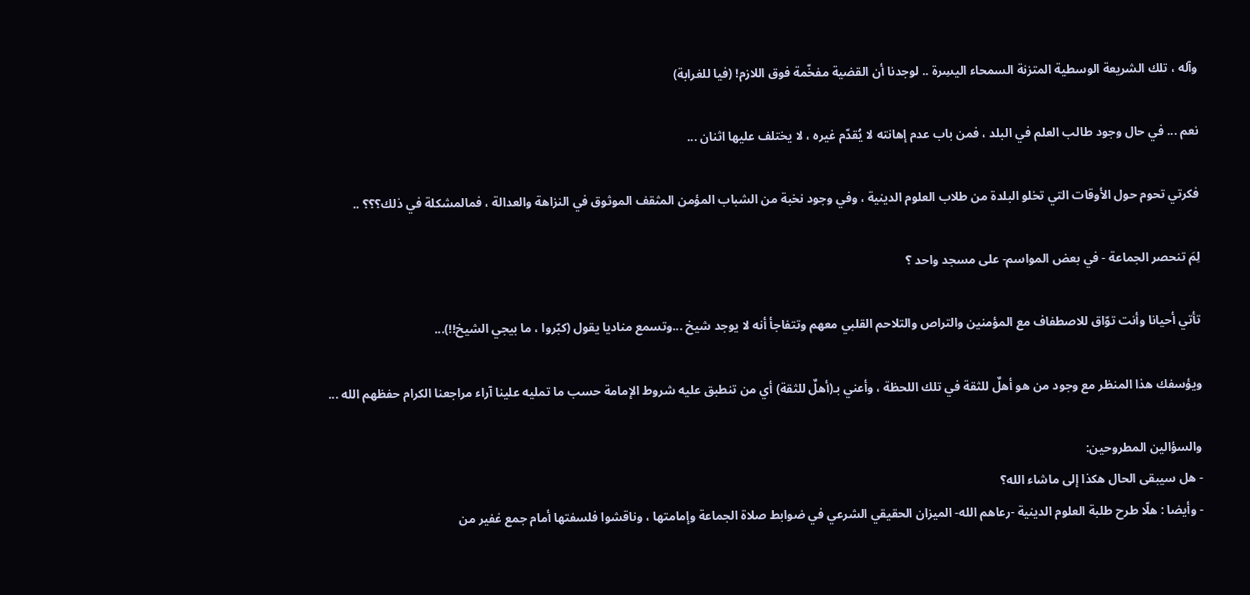وآله ، تلك الشريعة الوسطية المتزنة السمحاء اليسِرة .. لوجدنا أن القضية مفخّمة فوق اللازم! (فيا للغرابة)

نعم ... في حال وجود طالب العلم في البلد ، فمن باب عدم إهانته لا يُقدّم غيره ، لا يختلف عليها اثنان ...

فكرتي تحوم حول الأوقات التي تخلو البلدة من طلاب العلوم الدينية ، وفي وجود نخبة من الشباب المؤمن المثقف الموثوق في النزاهة والعدالة ، فمالمشكلة في ذلك؟؟؟ ..

لِمَ تنحصر الجماعة - في بعض المواسم- على مسجد واحد ؟

تأتي أحيانا وأنت توّاق للاصطفاف مع المؤمنين والتراص والتلاحم القلبي معهم وتتفاجأ أنه لا يوجد شيخ ...وتسمع مناديا يقول (كبّروا ، ما بيجي الشيخ!!)...

ويؤسفك هذا المنظر مع وجود من هو أهلٌ للثقة في تلك اللحظة ، وأعني بـ(أهلٌ للثقة) أي من تنطبق عليه شروط الإمامة حسب ما تمليه علينا آراء مراجعنا الكرام حفظهم الله ...

والسؤالين المطروحين:
- هل سيبقى الحال هكذا إلى ماشاء الله؟
- وأيضا : هلّا طرح طلبة العلوم الدينية -رعاهم الله- الميزان الحقيقي الشرعي في ضوابط صلاة الجماعة وإمامتها ، وناقشوا فلسفتها أمام جمع غفير من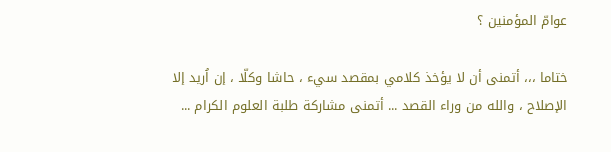عوامّ المؤمنين ؟

ختاما ،،، أتمنى أن لا يؤخذ كلامي بمقصد سيء ، حاشا وكلّا ، إن اُريد إلا الإصلاح ، والله من وراء القصد ... أتمنى مشاركة طلبة العلوم الكرام ...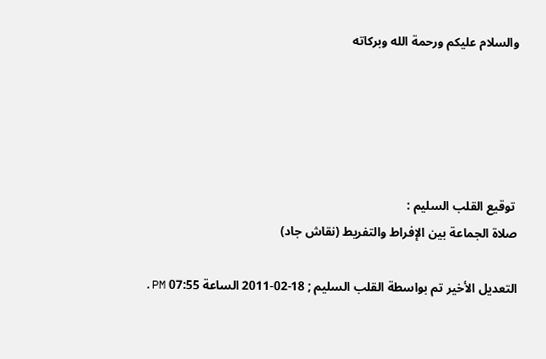والسلام عليكم ورحمة الله وبركاته





 توقيع القلب السليم :
صلاة الجماعة بين الإفراط والتفريط (نقاش جاد)

التعديل الأخير تم بواسطة القلب السليم ; 18-02-2011 الساعة 07:55 PM.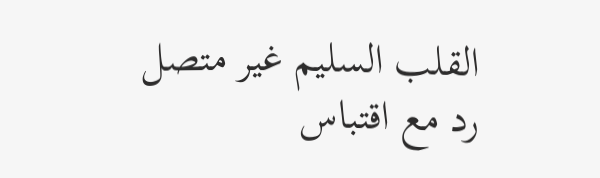القلب السليم غير متصل   رد مع اقتباس